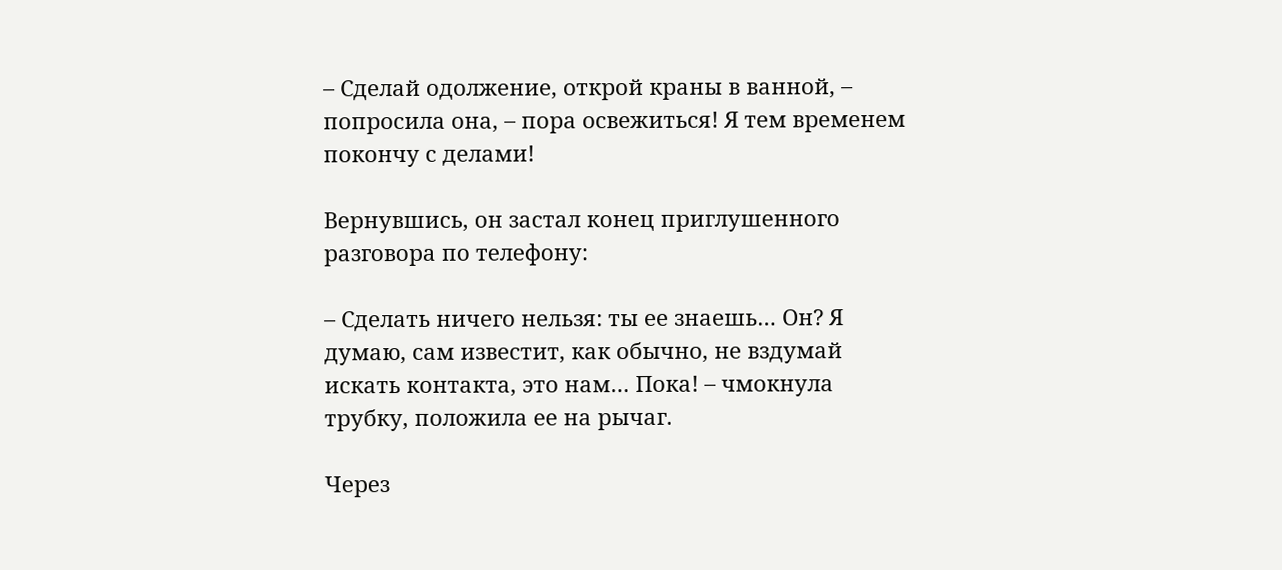– Сделай одолжение, открой краны в ванной, – попросила она, – пора освежиться! Я тем временем покончу с делами!

Вернувшись, он застал конец приглушенного разговора по телефону:

– Сделать ничего нельзя: ты ее знаешь… Он? Я думаю, сам известит, как обычно, не вздумай искать контакта, это нам… Пока! – чмокнула трубку, положила ее на рычаг.

Через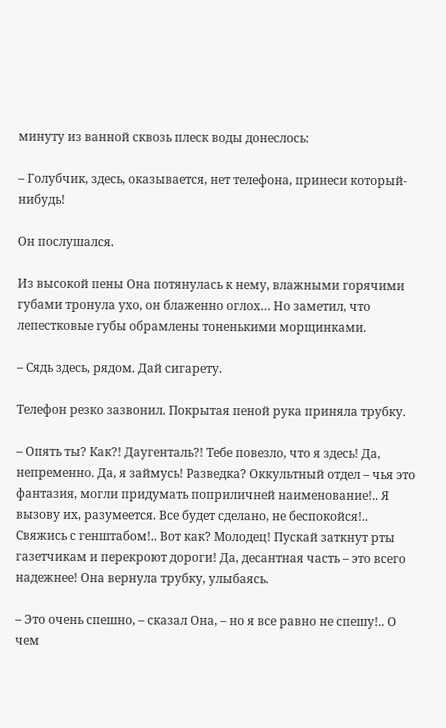минуту из ванной сквозь плеск воды донеслось:

– Голубчик, здесь, оказывается, нет телефона, принеси который-нибудь!

Он послушался.

Из высокой пены Она потянулась к нему, влажными горячими губами тронула ухо, он блаженно оглох… Но заметил, что лепестковые губы обрамлены тоненькими морщинками.

– Сядь здесь, рядом. Дай сигарету.

Телефон резко зазвонил. Покрытая пеной рука приняла трубку.

– Опять ты? Как?! Даугенталь?! Тебе повезло, что я здесь! Да, непременно. Да, я займусь! Разведка? Оккультный отдел – чья это фантазия, могли придумать поприличней наименование!.. Я вызову их, разумеется. Все будет сделано, не беспокойся!.. Свяжись с генштабом!.. Вот как? Молодец! Пускай заткнут рты газетчикам и перекроют дороги! Да, десантная часть – это всего надежнее! Она вернула трубку, улыбаясь.

– Это очень спешно, – сказал Она, – но я все равно не спешу!.. О чем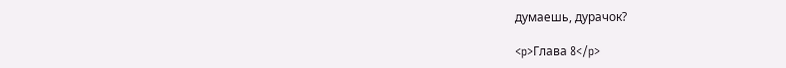думаешь, дурачок?

<p>Глава 8</p>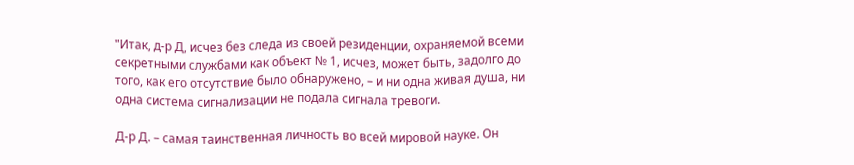"Итак, д-р Д, исчез без следа из своей резиденции, охраняемой всеми секретными службами как объект № 1, исчез, может быть, задолго до того, как его отсутствие было обнаружено, – и ни одна живая душа, ни одна система сигнализации не подала сигнала тревоги.

Д-р Д. – самая таинственная личность во всей мировой науке. Он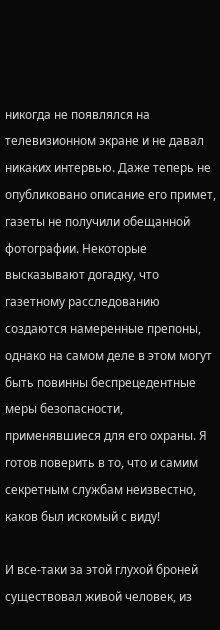никогда не появлялся на телевизионном экране и не давал никаких интервью. Даже теперь не опубликовано описание его примет, газеты не получили обещанной фотографии. Некоторые высказывают догадку, что газетному расследованию создаются намеренные препоны, однако на самом деле в этом могут быть повинны беспрецедентные меры безопасности, применявшиеся для его охраны. Я готов поверить в то, что и самим секретным службам неизвестно, каков был искомый с виду!

И все-таки за этой глухой броней существовал живой человек, из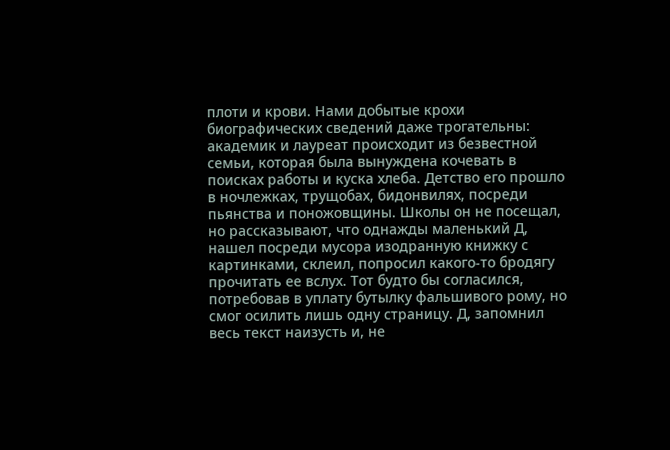плоти и крови. Нами добытые крохи биографических сведений даже трогательны: академик и лауреат происходит из безвестной семьи, которая была вынуждена кочевать в поисках работы и куска хлеба. Детство его прошло в ночлежках, трущобах, бидонвилях, посреди пьянства и поножовщины. Школы он не посещал, но рассказывают, что однажды маленький Д, нашел посреди мусора изодранную книжку с картинками, склеил, попросил какого-то бродягу прочитать ее вслух. Тот будто бы согласился, потребовав в уплату бутылку фальшивого рому, но смог осилить лишь одну страницу. Д, запомнил весь текст наизусть и, не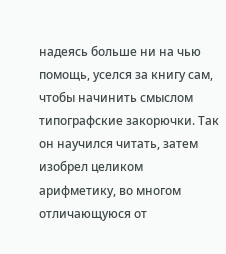надеясь больше ни на чью помощь, уселся за книгу сам, чтобы начинить смыслом типографские закорючки. Так он научился читать, затем изобрел целиком арифметику, во многом отличающуюся от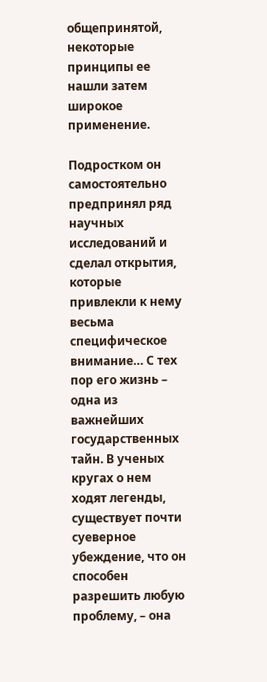общепринятой, некоторые принципы ее нашли затем широкое применение.

Подростком он самостоятельно предпринял ряд научных исследований и сделал открытия, которые привлекли к нему весьма специфическое внимание… С тех пор его жизнь – одна из важнейших государственных тайн. В ученых кругах о нем ходят легенды, существует почти суеверное убеждение, что он способен разрешить любую проблему, – она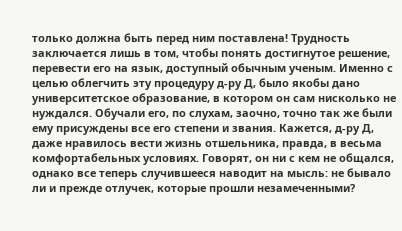только должна быть перед ним поставлена! Трудность заключается лишь в том, чтобы понять достигнутое решение, перевести его на язык, доступный обычным ученым. Именно с целью облегчить эту процедуру д-ру Д, было якобы дано университетское образование, в котором он сам нисколько не нуждался. Обучали его, по слухам, заочно, точно так же были ему присуждены все его степени и звания. Кажется, д-ру Д, даже нравилось вести жизнь отшельника, правда, в весьма комфортабельных условиях. Говорят, он ни с кем не общался, однако все теперь случившееся наводит на мысль: не бывало ли и прежде отлучек, которые прошли незамеченными?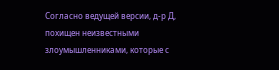Согласно ведущей версии, д-р Д, похищен неизвестными злоумышленниками, которые с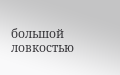большой ловкостью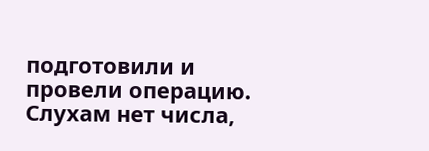подготовили и провели операцию. Слухам нет числа,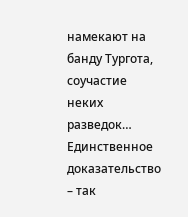намекают на банду Тургота, соучастие неких разведок… Единственное доказательство – так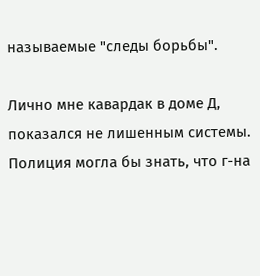называемые "следы борьбы".

Лично мне кавардак в доме Д, показался не лишенным системы. Полиция могла бы знать, что г-на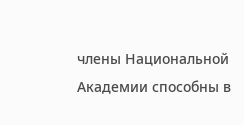члены Национальной Академии способны в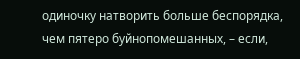одиночку натворить больше беспорядка, чем пятеро буйнопомешанных, – если,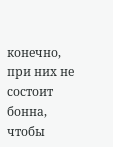конечно, при них не состоит бонна, чтобы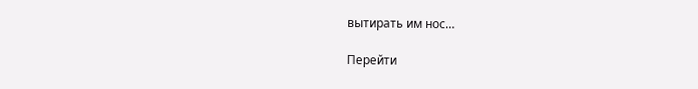вытирать им нос…

Перейти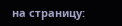на страницу: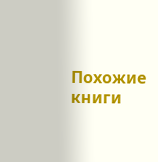Похожие книги